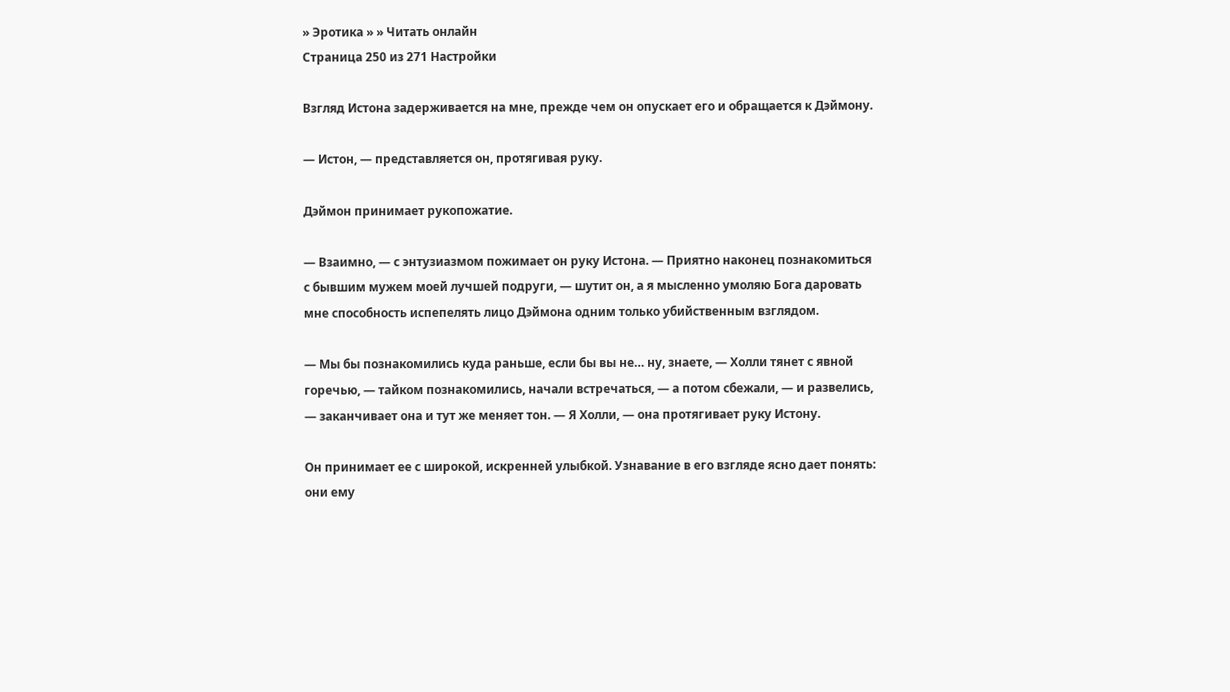» Эротика » » Читать онлайн
Страница 250 из 271 Настройки

Взгляд Истона задерживается на мне, прежде чем он опускает его и обращается к Дэймону.

— Истон, — представляется он, протягивая руку.

Дэймон принимает рукопожатие.

— Взаимно, — с энтузиазмом пожимает он руку Истона. — Приятно наконец познакомиться с бывшим мужем моей лучшей подруги, — шутит он, а я мысленно умоляю Бога даровать мне способность испепелять лицо Дэймона одним только убийственным взглядом.

— Мы бы познакомились куда раньше, если бы вы не… ну, знаете, — Холли тянет с явной горечью, — тайком познакомились, начали встречаться, — а потом сбежали, — и развелись, — заканчивает она и тут же меняет тон. — Я Холли, — она протягивает руку Истону.

Он принимает ее с широкой, искренней улыбкой. Узнавание в его взгляде ясно дает понять: они ему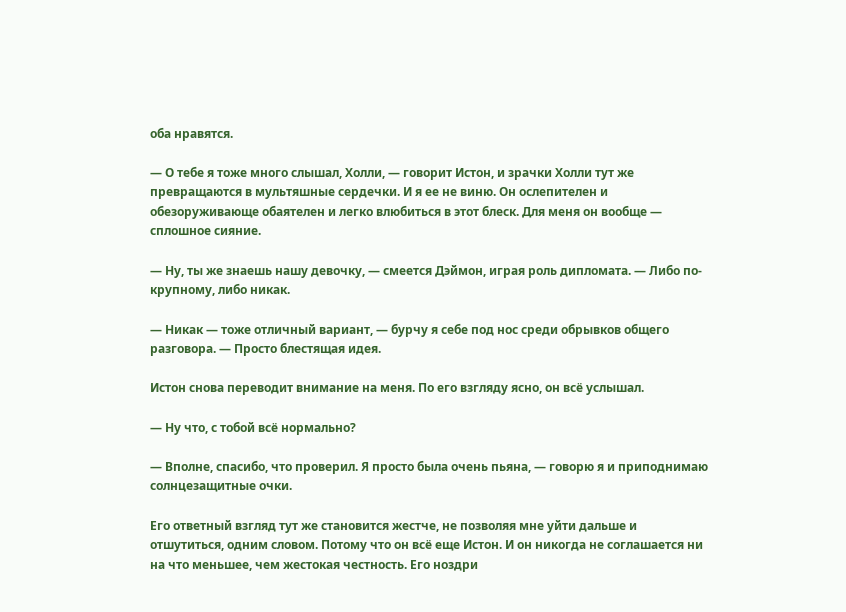оба нравятся.

— О тебе я тоже много слышал, Холли, — говорит Истон, и зрачки Холли тут же превращаются в мультяшные сердечки. И я ее не виню. Он ослепителен и обезоруживающе обаятелен и легко влюбиться в этот блеск. Для меня он вообще — сплошное сияние.

— Ну, ты же знаешь нашу девочку, — смеется Дэймон, играя роль дипломата. — Либо по-крупному, либо никак.

— Никак — тоже отличный вариант, — бурчу я себе под нос среди обрывков общего разговора. — Просто блестящая идея.

Истон снова переводит внимание на меня. По его взгляду ясно, он всё услышал.

— Ну что, с тобой всё нормально?

— Вполне, спасибо, что проверил. Я просто была очень пьяна, — говорю я и приподнимаю солнцезащитные очки.

Его ответный взгляд тут же становится жестче, не позволяя мне уйти дальше и отшутиться, одним словом. Потому что он всё еще Истон. И он никогда не соглашается ни на что меньшее, чем жестокая честность. Его ноздри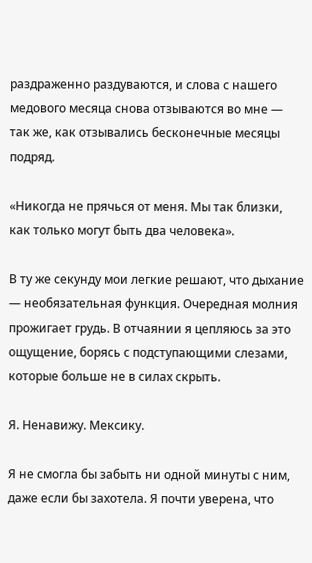раздраженно раздуваются, и слова с нашего медового месяца снова отзываются во мне — так же, как отзывались бесконечные месяцы подряд.

«Никогда не прячься от меня. Мы так близки, как только могут быть два человека».

В ту же секунду мои легкие решают, что дыхание — необязательная функция. Очередная молния прожигает грудь. В отчаянии я цепляюсь за это ощущение, борясь с подступающими слезами, которые больше не в силах скрыть.

Я. Ненавижу. Мексику.

Я не смогла бы забыть ни одной минуты с ним, даже если бы захотела. Я почти уверена, что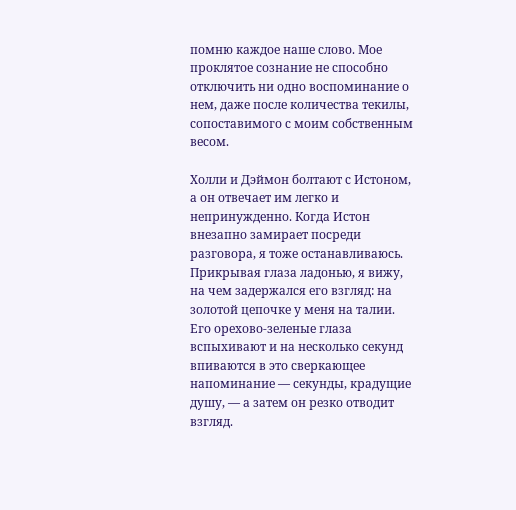помню каждое наше слово. Мое проклятое сознание не способно отключить ни одно воспоминание о нем, даже после количества текилы, сопоставимого с моим собственным весом.

Холли и Дэймон болтают с Истоном, а он отвечает им легко и непринужденно. Когда Истон внезапно замирает посреди разговора, я тоже останавливаюсь. Прикрывая глаза ладонью, я вижу, на чем задержался его взгляд: на золотой цепочке у меня на талии. Его орехово-зеленые глаза вспыхивают и на несколько секунд впиваются в это сверкающее напоминание — секунды, крадущие душу, — а затем он резко отводит взгляд.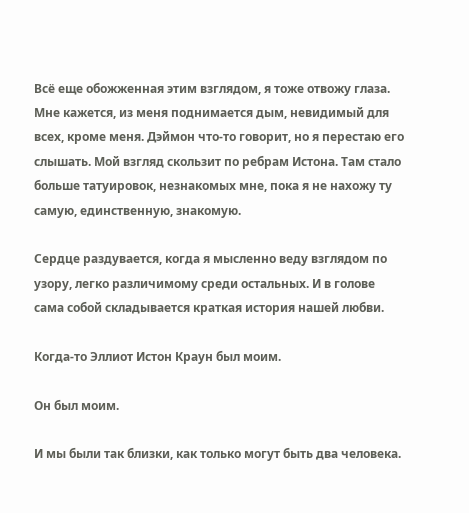Всё еще обожженная этим взглядом, я тоже отвожу глаза. Мне кажется, из меня поднимается дым, невидимый для всех, кроме меня. Дэймон что-то говорит, но я перестаю его слышать. Мой взгляд скользит по ребрам Истона. Там стало больше татуировок, незнакомых мне, пока я не нахожу ту самую, единственную, знакомую.

Сердце раздувается, когда я мысленно веду взглядом по узору, легко различимому среди остальных. И в голове сама собой складывается краткая история нашей любви.

Когда-то Эллиот Истон Краун был моим.

Он был моим.

И мы были так близки, как только могут быть два человека.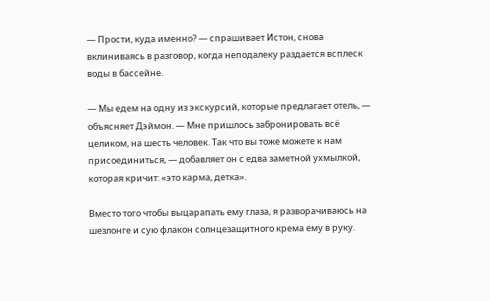— Прости, куда именно? — спрашивает Истон, снова вклиниваясь в разговор, когда неподалеку раздается всплеск воды в бассейне.

— Мы едем на одну из экскурсий, которые предлагает отель, — объясняет Дэймон. — Мне пришлось забронировать всё целиком, на шесть человек. Так что вы тоже можете к нам присоединиться, — добавляет он с едва заметной ухмылкой, которая кричит: «это карма, детка».

Вместо того чтобы выцарапать ему глаза, я разворачиваюсь на шезлонге и сую флакон солнцезащитного крема ему в руку.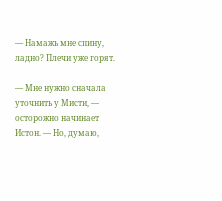— Намажь мне спину, ладно? Плечи уже горят.

— Мне нужно сначала уточнить у Мисти, — осторожно начинает Истон. — Но, думаю,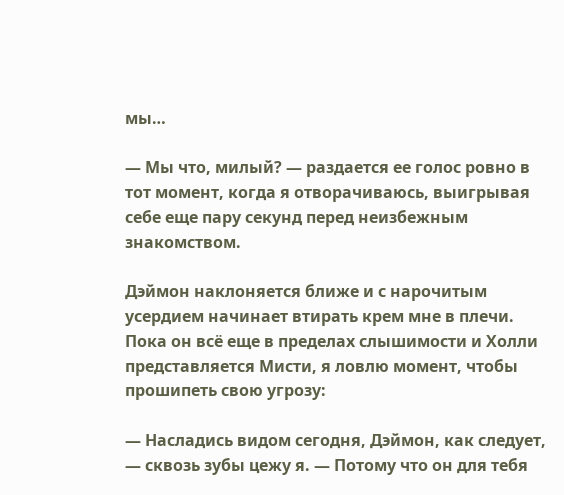мы…

— Мы что, милый? — раздается ее голос ровно в тот момент, когда я отворачиваюсь, выигрывая себе еще пару секунд перед неизбежным знакомством.

Дэймон наклоняется ближе и с нарочитым усердием начинает втирать крем мне в плечи. Пока он всё еще в пределах слышимости и Холли представляется Мисти, я ловлю момент, чтобы прошипеть свою угрозу:

— Насладись видом сегодня, Дэймон, как следует, — сквозь зубы цежу я. — Потому что он для тебя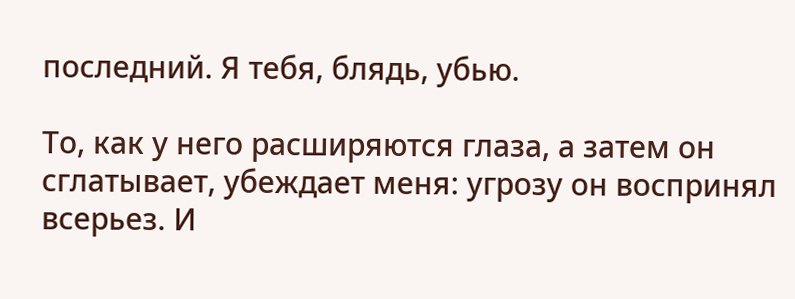последний. Я тебя, блядь, убью.

То, как у него расширяются глаза, а затем он сглатывает, убеждает меня: угрозу он воспринял всерьез. И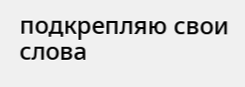подкрепляю свои слова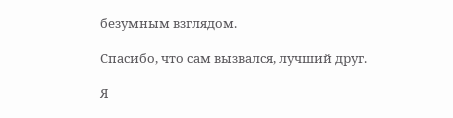безумным взглядом.

Спасибо, что сам вызвался, лучший друг.

Я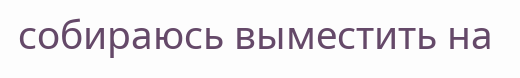собираюсь выместить на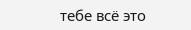тебе всё это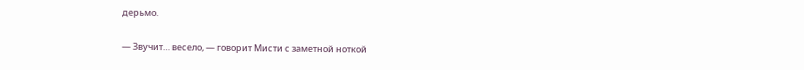дерьмо.

— Звучит… весело, — говорит Мисти с заметной ноткой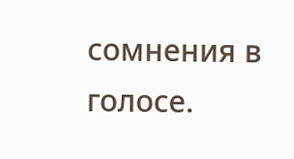сомнения в голосе.